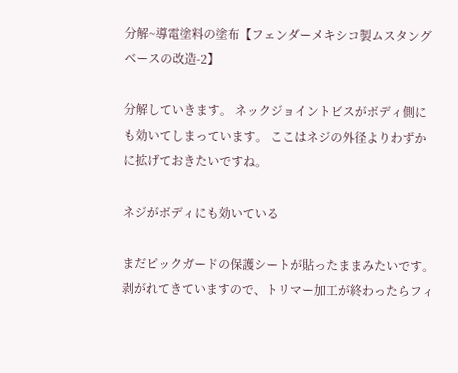分解~導電塗料の塗布【フェンダーメキシコ製ムスタングベースの改造-2】

分解していきます。 ネックジョイントビスがボディ側にも効いてしまっています。 ここはネジの外径よりわずかに拡げておきたいですね。

ネジがボディにも効いている

まだピックガードの保護シートが貼ったままみたいです。 剥がれてきていますので、トリマー加工が終わったらフィ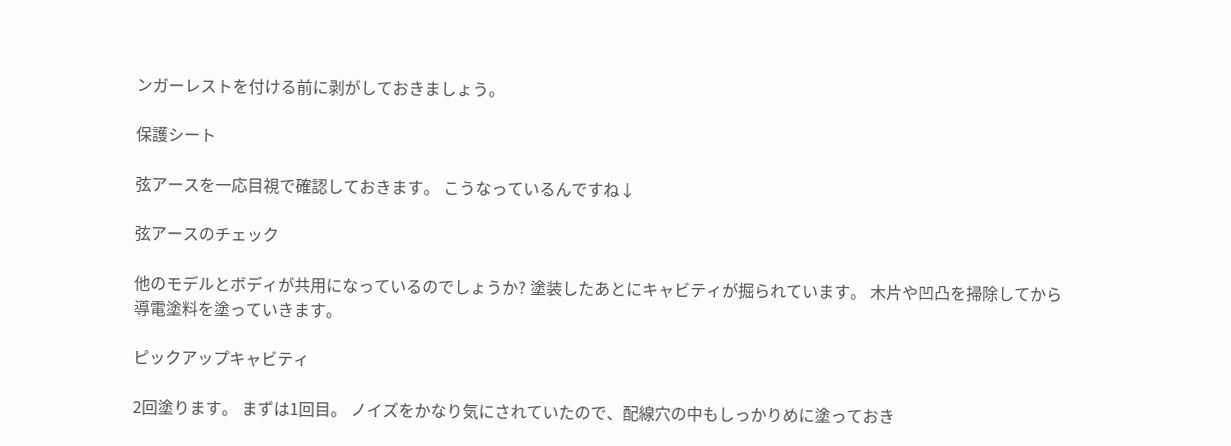ンガーレストを付ける前に剥がしておきましょう。

保護シート

弦アースを一応目視で確認しておきます。 こうなっているんですね↓

弦アースのチェック

他のモデルとボディが共用になっているのでしょうか? 塗装したあとにキャビティが掘られています。 木片や凹凸を掃除してから導電塗料を塗っていきます。

ピックアップキャビティ

2回塗ります。 まずは1回目。 ノイズをかなり気にされていたので、配線穴の中もしっかりめに塗っておき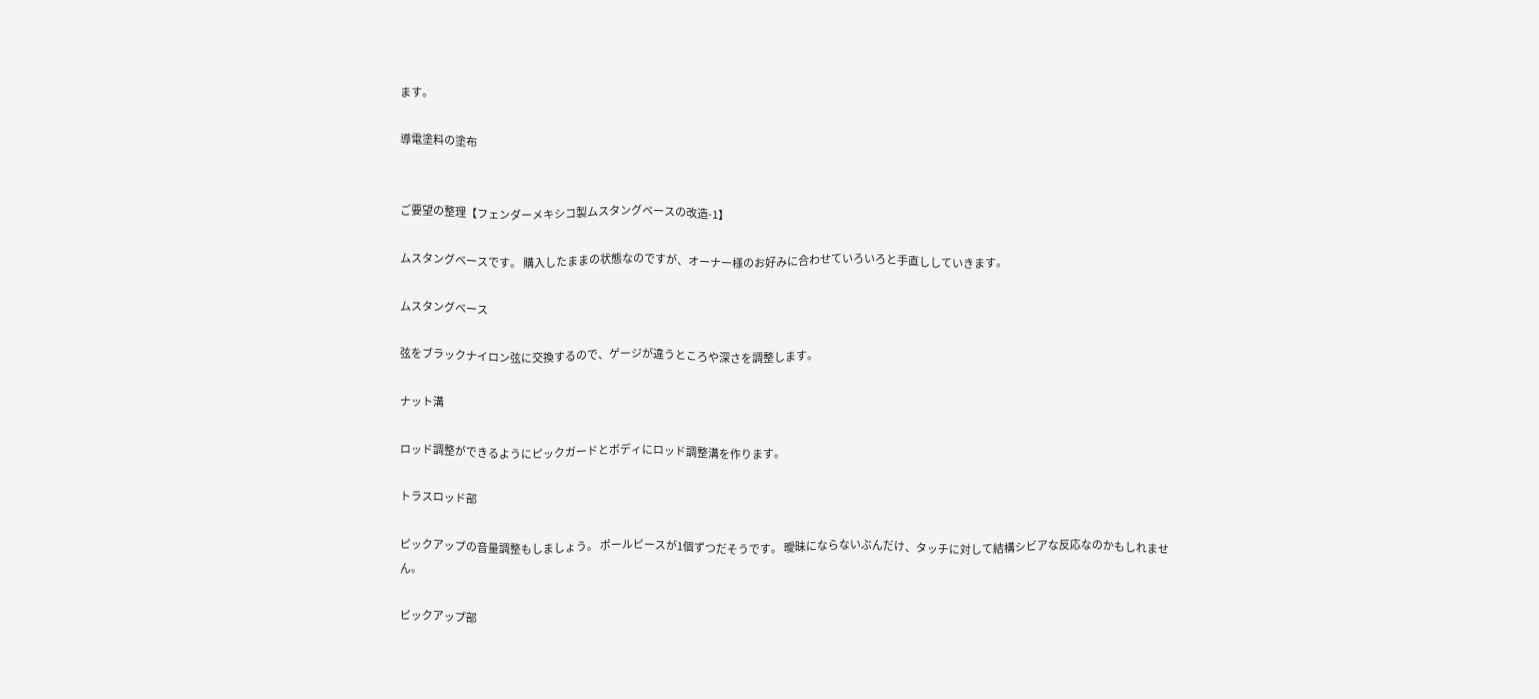ます。

導電塗料の塗布


ご要望の整理【フェンダーメキシコ製ムスタングベースの改造-1】

ムスタングベースです。 購入したままの状態なのですが、オーナー様のお好みに合わせていろいろと手直ししていきます。

ムスタングベース

弦をブラックナイロン弦に交換するので、ゲージが違うところや深さを調整します。

ナット溝

ロッド調整ができるようにピックガードとボディにロッド調整溝を作ります。

トラスロッド部

ピックアップの音量調整もしましょう。 ポールピースが1個ずつだそうです。 曖昧にならないぶんだけ、タッチに対して結構シビアな反応なのかもしれません。

ピックアップ部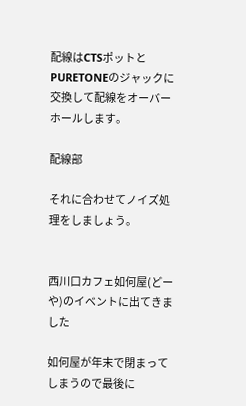配線はCTSポットとPURETONEのジャックに交換して配線をオーバーホールします。

配線部

それに合わせてノイズ処理をしましょう。


西川口カフェ如何屋(どーや)のイベントに出てきました

如何屋が年末で閉まってしまうので最後に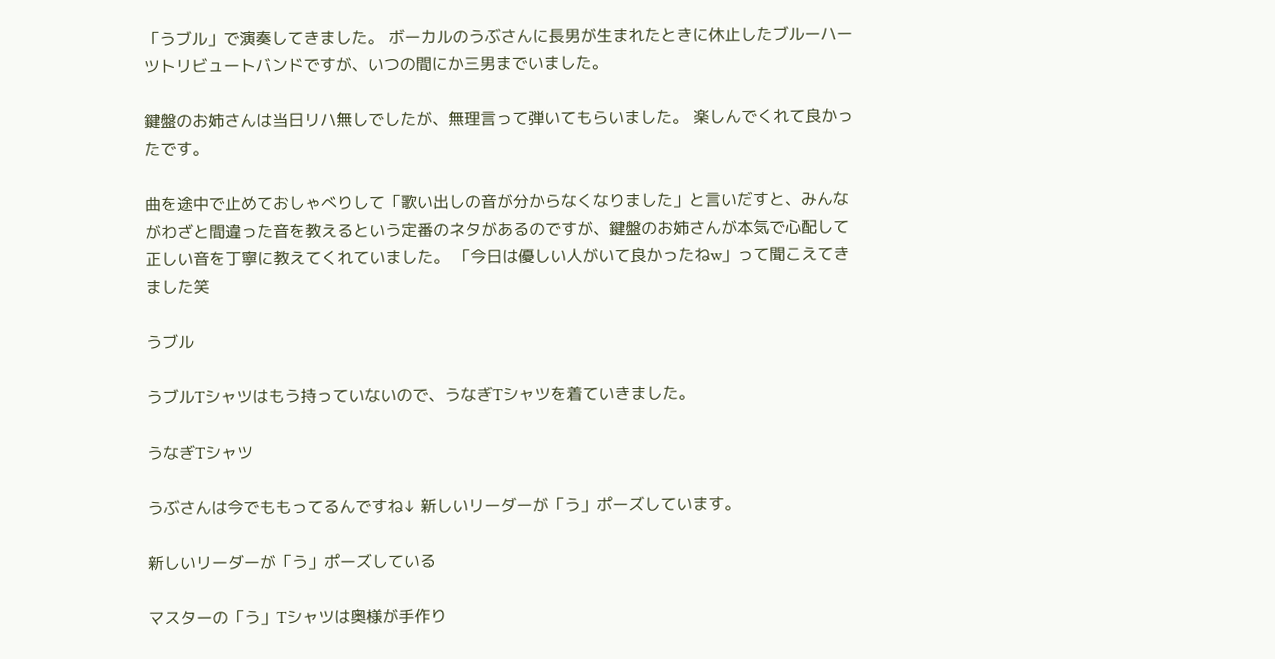「うブル」で演奏してきました。 ボーカルのうぶさんに長男が生まれたときに休止したブルーハーツトリビュートバンドですが、いつの間にか三男までいました。

鍵盤のお姉さんは当日リハ無しでしたが、無理言って弾いてもらいました。 楽しんでくれて良かったです。

曲を途中で止めておしゃべりして「歌い出しの音が分からなくなりました」と言いだすと、みんながわざと間違った音を教えるという定番のネタがあるのですが、鍵盤のお姉さんが本気で心配して正しい音を丁寧に教えてくれていました。 「今日は優しい人がいて良かったねw」って聞こえてきました笑

うブル

うブルTシャツはもう持っていないので、うなぎTシャツを着ていきました。

うなぎTシャツ

うぶさんは今でももってるんですね↓ 新しいリーダーが「う」ポーズしています。

新しいリーダーが「う」ポーズしている

マスターの「う」Tシャツは奥様が手作り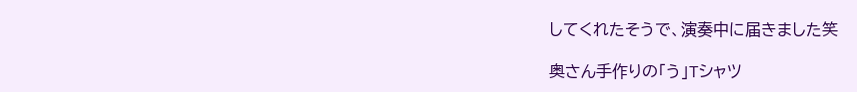してくれたそうで、演奏中に届きました笑

奥さん手作りの「う」Tシャツ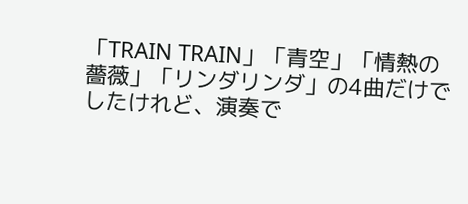「TRAIN TRAIN」「青空」「情熱の薔薇」「リンダリンダ」の4曲だけでしたけれど、演奏で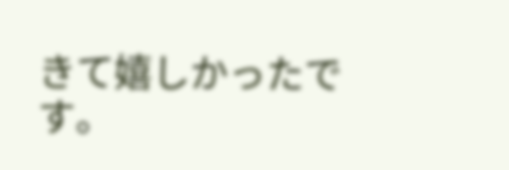きて嬉しかったです。